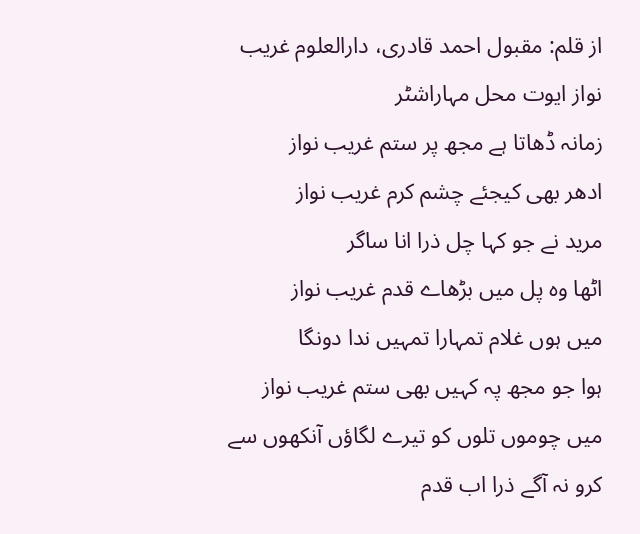از قلم: مقبول احمد قادری، دارالعلوم غریب نواز ایوت محل مہاراشٹر
زمانہ ڈھاتا ہے مجھ پر ستم غریب نواز
ادھر بھی کیجئے چشم کرم غریب نواز
مرید نے جو کہا چل ذرا انا ساگر
اٹھا وہ پل میں بڑھاے قدم غریب نواز
میں ہوں غلام تمہارا تمہیں ندا دونگا
ہوا جو مجھ پہ کہیں بھی ستم غریب نواز
میں چوموں تلوں کو تیرے لگاؤں آنکھوں سے
کرو نہ آگے ذرا اب قدم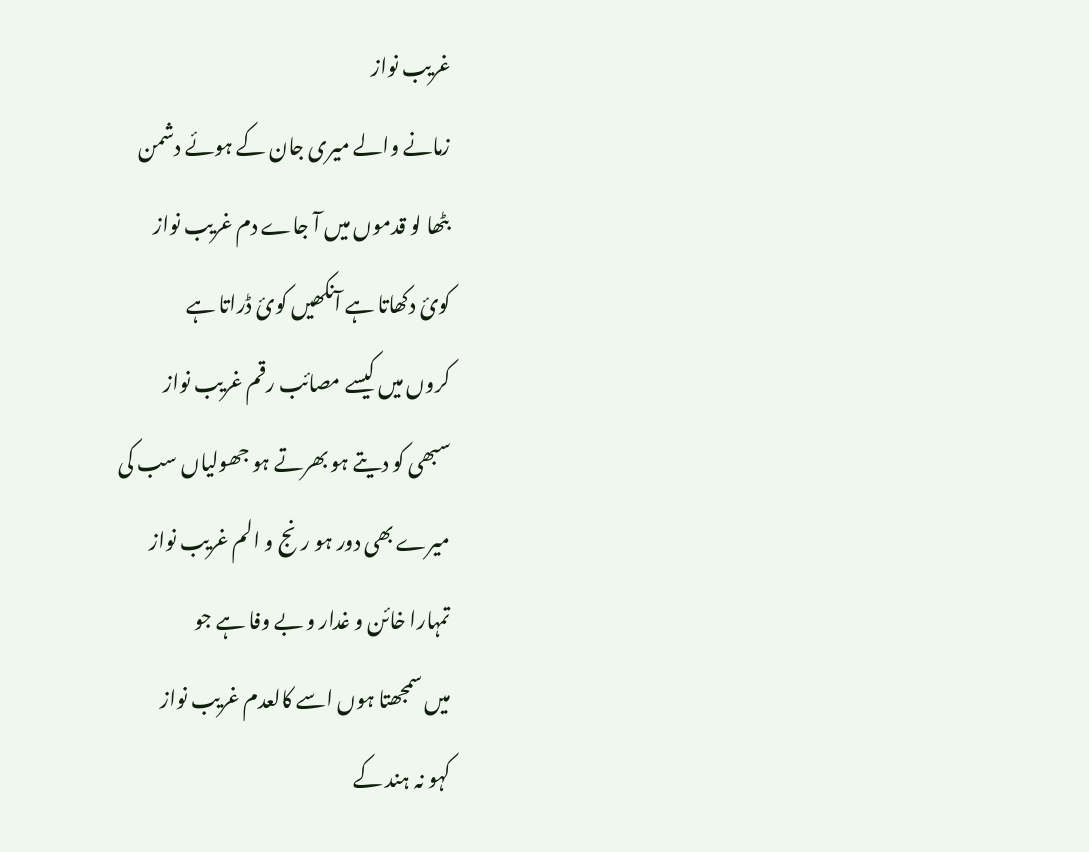غریب نواز
زمانے والے میری جان کے ہوئے دشمن
بٹھا لو قدموں میں آ جاے دم غریب نواز
کوئ دکھاتا ہے آنکھیں کوئ ڈراتا ہے
کروں میں کیسے مصائب رقم غریب نواز
سبھی کو دیتے ہو بھرتے ہو جھولیاں سب کی
میرے بھی دور ہو رنج و الم غریب نواز
تمہارا خائن و غدار و بے وفا ہے جو
میں سمجھتا ہوں اسے کالعدم غریب نواز
کہو نہ ہند کے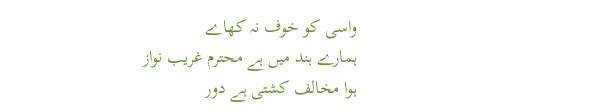واسی کو خوف نہ کھاے
ہمارے ہند میں ہے محترم غریب نواز
ہوا مخالف کشتی ہے دور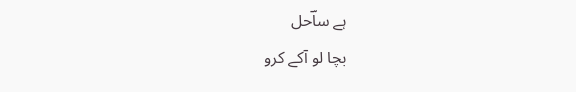ہے ساؔحل
بچا لو آکے کرو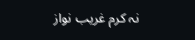نہ کرم غریب نواز